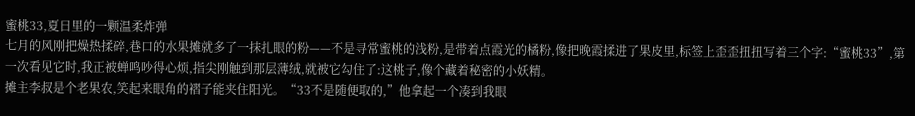蜜桃33,夏日里的一颗温柔炸弹
七月的风刚把燥热揉碎,巷口的水果摊就多了一抹扎眼的粉——不是寻常蜜桃的浅粉,是带着点霞光的橘粉,像把晚霞揉进了果皮里,标签上歪歪扭扭写着三个字:“蜜桃33”,第一次看见它时,我正被蝉鸣吵得心烦,指尖刚触到那层薄绒,就被它勾住了:这桃子,像个藏着秘密的小妖精。
摊主李叔是个老果农,笑起来眼角的褶子能夹住阳光。“33不是随便取的,”他拿起一个凑到我眼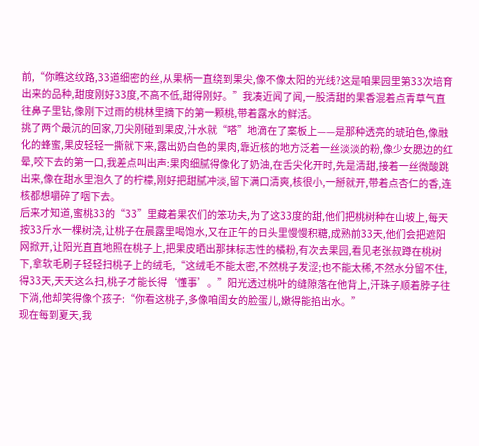前,“你瞧这纹路,33道细密的丝,从果柄一直绕到果尖,像不像太阳的光线?这是咱果园里第33次培育出来的品种,甜度刚好33度,不高不低,甜得刚好。”我凑近闻了闻,一股清甜的果香混着点青草气直往鼻子里钻,像刚下过雨的桃林里摘下的第一颗桃,带着露水的鲜活。
挑了两个最沉的回家,刀尖刚碰到果皮,汁水就“嗒”地滴在了案板上——是那种透亮的琥珀色,像融化的蜂蜜,果皮轻轻一撕就下来,露出奶白色的果肉,靠近核的地方泛着一丝淡淡的粉,像少女腮边的红晕,咬下去的第一口,我差点叫出声:果肉细腻得像化了奶油,在舌尖化开时,先是清甜,接着一丝微酸跳出来,像在甜水里泡久了的柠檬,刚好把甜腻冲淡,留下满口清爽,核很小,一掰就开,带着点杏仁的香,连核都想嚼碎了咽下去。
后来才知道,蜜桃33的“33”里藏着果农们的笨功夫,为了这33度的甜,他们把桃树种在山坡上,每天按33斤水一棵树浇,让桃子在晨露里喝饱水,又在正午的日头里慢慢积糖,成熟前33天,他们会把遮阳网掀开,让阳光直直地照在桃子上,把果皮晒出那抹标志性的橘粉,有次去果园,看见老张叔蹲在桃树下,拿软毛刷子轻轻扫桃子上的绒毛,“这绒毛不能太密,不然桃子发涩;也不能太稀,不然水分留不住,得33天,天天这么扫,桃子才能长得‘懂事’。”阳光透过桃叶的缝隙落在他背上,汗珠子顺着脖子往下淌,他却笑得像个孩子:“你看这桃子,多像咱闺女的脸蛋儿,嫩得能掐出水。”
现在每到夏天,我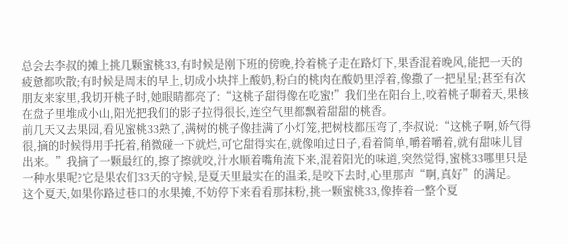总会去李叔的摊上挑几颗蜜桃33,有时候是刚下班的傍晚,拎着桃子走在路灯下,果香混着晚风,能把一天的疲惫都吹散;有时候是周末的早上,切成小块拌上酸奶,粉白的桃肉在酸奶里浮着,像撒了一把星星;甚至有次朋友来家里,我切开桃子时,她眼睛都亮了:“这桃子甜得像在吃蜜!”我们坐在阳台上,咬着桃子聊着天,果核在盘子里堆成小山,阳光把我们的影子拉得很长,连空气里都飘着甜甜的桃香。
前几天又去果园,看见蜜桃33熟了,满树的桃子像挂满了小灯笼,把树枝都压弯了,李叔说:“这桃子啊,娇气得很,摘的时候得用手托着,稍微碰一下就烂,可它甜得实在,就像咱过日子,看着简单,嚼着嚼着,就有甜味儿冒出来。”我摘了一颗最红的,擦了擦就咬,汁水顺着嘴角流下来,混着阳光的味道,突然觉得,蜜桃33哪里只是一种水果呢?它是果农们33天的守候,是夏天里最实在的温柔,是咬下去时,心里那声“啊,真好”的满足。
这个夏天,如果你路过巷口的水果摊,不妨停下来看看那抹粉,挑一颗蜜桃33,像捧着一整个夏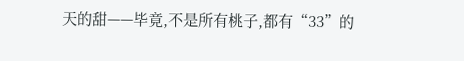天的甜——毕竟,不是所有桃子,都有“33”的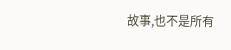故事,也不是所有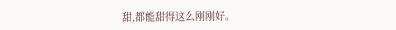甜,都能甜得这么刚刚好。